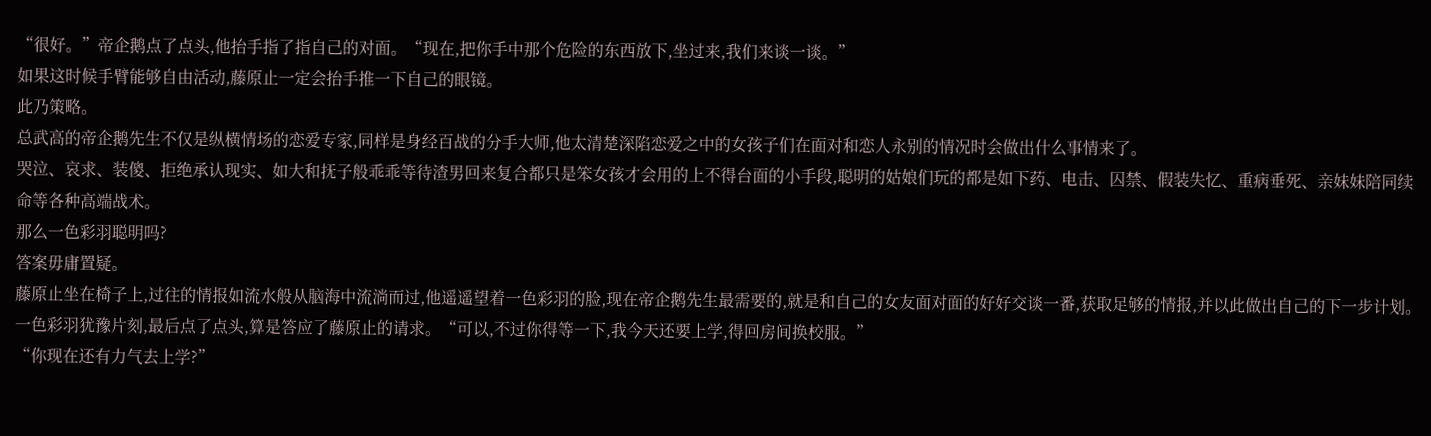“很好。”帝企鹅点了点头,他抬手指了指自己的对面。“现在,把你手中那个危险的东西放下,坐过来,我们来谈一谈。”
如果这时候手臂能够自由活动,藤原止一定会抬手推一下自己的眼镜。
此乃策略。
总武高的帝企鹅先生不仅是纵横情场的恋爱专家,同样是身经百战的分手大师,他太清楚深陷恋爱之中的女孩子们在面对和恋人永别的情况时会做出什么事情来了。
哭泣、哀求、装傻、拒绝承认现实、如大和抚子般乖乖等待渣男回来复合都只是笨女孩才会用的上不得台面的小手段,聪明的姑娘们玩的都是如下药、电击、囚禁、假装失忆、重病垂死、亲妹妹陪同续命等各种高端战术。
那么一色彩羽聪明吗?
答案毋庸置疑。
藤原止坐在椅子上,过往的情报如流水般从脑海中流淌而过,他遥遥望着一色彩羽的脸,现在帝企鹅先生最需要的,就是和自己的女友面对面的好好交谈一番,获取足够的情报,并以此做出自己的下一步计划。
一色彩羽犹豫片刻,最后点了点头,算是答应了藤原止的请求。“可以,不过你得等一下,我今天还要上学,得回房间换校服。”
“你现在还有力气去上学?”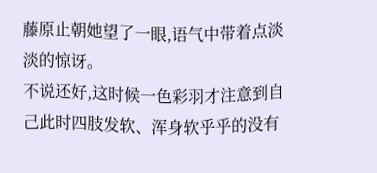藤原止朝她望了一眼,语气中带着点淡淡的惊讶。
不说还好,这时候一色彩羽才注意到自己此时四肢发软、浑身软乎乎的没有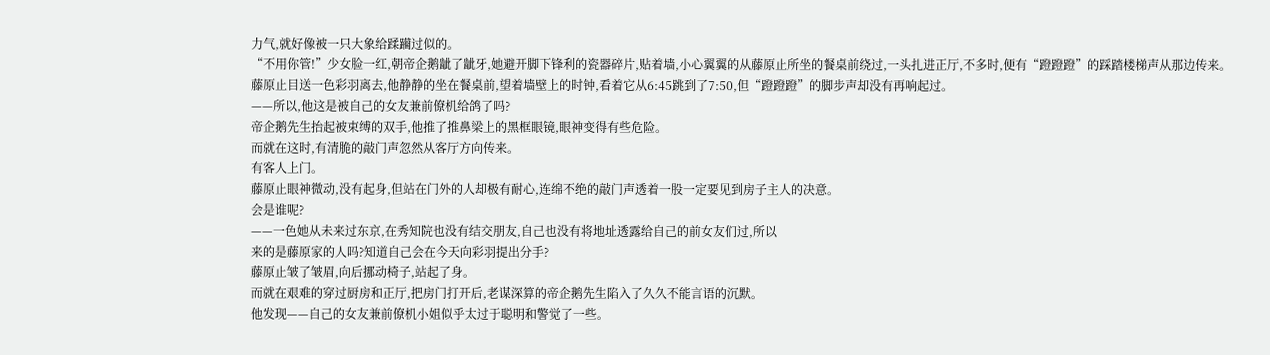力气,就好像被一只大象给蹂躏过似的。
“不用你管!”少女脸一红,朝帝企鹅龇了龇牙,她避开脚下锋利的瓷器碎片,贴着墙,小心翼翼的从藤原止所坐的餐桌前绕过,一头扎进正厅,不多时,便有“蹬蹬蹬”的踩踏楼梯声从那边传来。
藤原止目送一色彩羽离去,他静静的坐在餐桌前,望着墙壁上的时钟,看着它从6:45跳到了7:50,但“蹬蹬蹬”的脚步声却没有再响起过。
——所以,他这是被自己的女友兼前僚机给鸽了吗?
帝企鹅先生抬起被束缚的双手,他推了推鼻梁上的黑框眼镜,眼神变得有些危险。
而就在这时,有清脆的敲门声忽然从客厅方向传来。
有客人上门。
藤原止眼神微动,没有起身,但站在门外的人却极有耐心,连绵不绝的敲门声透着一股一定要见到房子主人的决意。
会是谁呢?
——一色她从未来过东京,在秀知院也没有结交朋友,自己也没有将地址透露给自己的前女友们过,所以
来的是藤原家的人吗?知道自己会在今天向彩羽提出分手?
藤原止皱了皱眉,向后挪动椅子,站起了身。
而就在艰难的穿过厨房和正厅,把房门打开后,老谋深算的帝企鹅先生陷入了久久不能言语的沉默。
他发现——自己的女友兼前僚机小姐似乎太过于聪明和警觉了一些。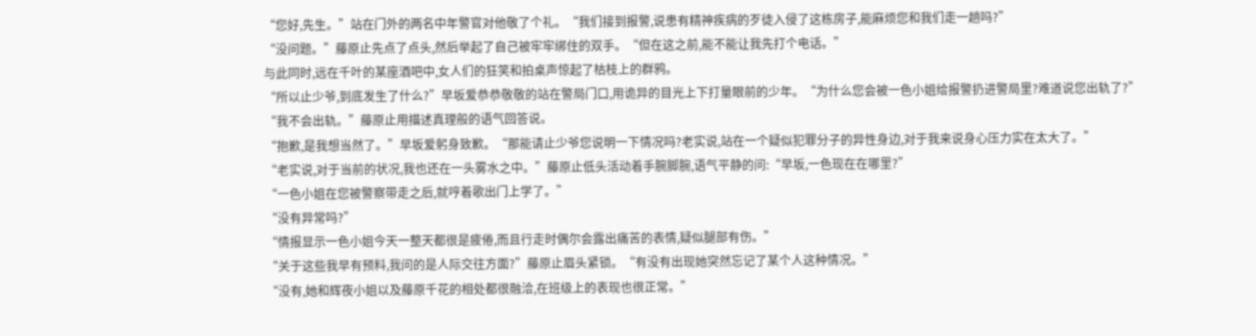“您好,先生。”站在门外的两名中年警官对他敬了个礼。“我们接到报警,说患有精神疾病的歹徒入侵了这栋房子,能麻烦您和我们走一趟吗?”
“没问题。”藤原止先点了点头,然后举起了自己被牢牢绑住的双手。“但在这之前,能不能让我先打个电话。”
与此同时,远在千叶的某座酒吧中,女人们的狂笑和拍桌声惊起了枯枝上的群鸦。
“所以止少爷,到底发生了什么?”早坂爱恭恭敬敬的站在警局门口,用诡异的目光上下打量眼前的少年。“为什么您会被一色小姐给报警扔进警局里?难道说您出轨了?”
“我不会出轨。”藤原止用描述真理般的语气回答说。
“抱歉,是我想当然了。”早坂爱躬身致歉。“那能请止少爷您说明一下情况吗?老实说,站在一个疑似犯罪分子的异性身边,对于我来说身心压力实在太大了。”
“老实说,对于当前的状况,我也还在一头雾水之中。”藤原止低头活动着手腕脚腕,语气平静的问:“早坂,一色现在在哪里?”
“一色小姐在您被警察带走之后,就哼着歌出门上学了。”
“没有异常吗?”
“情报显示一色小姐今天一整天都很是疲倦,而且行走时偶尔会露出痛苦的表情,疑似腿部有伤。”
“关于这些我早有预料,我问的是人际交往方面?”藤原止眉头紧锁。“有没有出现她突然忘记了某个人这种情况。”
“没有,她和辉夜小姐以及藤原千花的相处都很融洽,在班级上的表现也很正常。”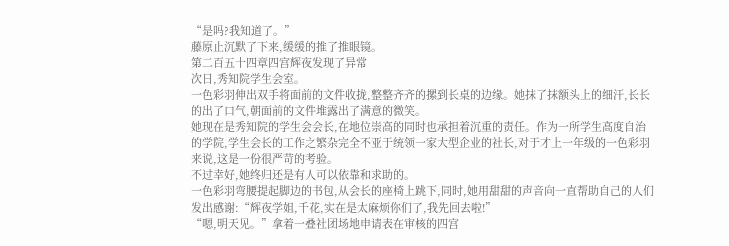“是吗?我知道了。”
藤原止沉默了下来,缓缓的推了推眼镜。
第二百五十四章四宫辉夜发现了异常
次日,秀知院学生会室。
一色彩羽伸出双手将面前的文件收拢,整整齐齐的摞到长桌的边缘。她抹了抹额头上的细汗,长长的出了口气,朝面前的文件堆露出了满意的微笑。
她现在是秀知院的学生会会长,在地位崇高的同时也承担着沉重的责任。作为一所学生高度自治的学院,学生会长的工作之繁杂完全不亚于统领一家大型企业的社长,对于才上一年级的一色彩羽来说,这是一份很严苛的考验。
不过幸好,她终归还是有人可以依靠和求助的。
一色彩羽弯腰提起脚边的书包,从会长的座椅上跳下,同时,她用甜甜的声音向一直帮助自己的人们发出感谢:“辉夜学姐,千花,实在是太麻烦你们了,我先回去啦!”
“嗯,明天见。”拿着一叠社团场地申请表在审核的四宫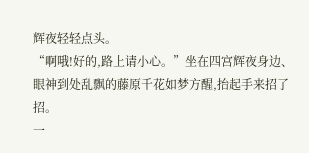辉夜轻轻点头。
“啊哦!好的,路上请小心。”坐在四宫辉夜身边、眼神到处乱飘的藤原千花如梦方醒,抬起手来招了招。
一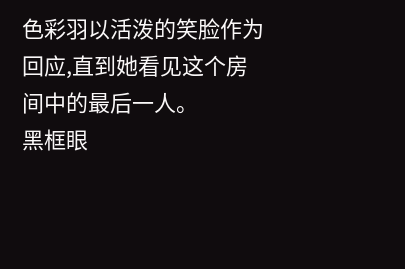色彩羽以活泼的笑脸作为回应,直到她看见这个房间中的最后一人。
黑框眼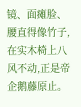镜、面瘫脸、腰直得像竹子,在实木椅上八风不动,正是帝企鹅藤原止。